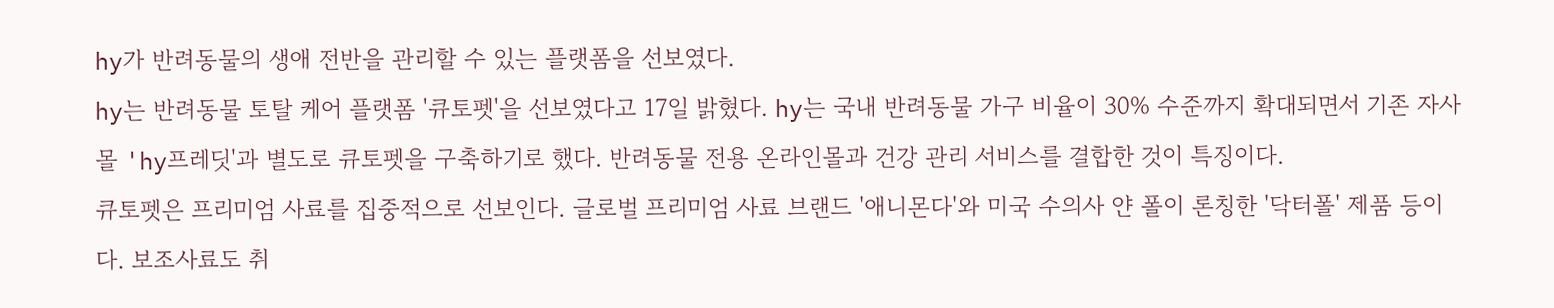hy가 반려동물의 생애 전반을 관리할 수 있는 플랫폼을 선보였다.
hy는 반려동물 토탈 케어 플랫폼 '큐토펫'을 선보였다고 17일 밝혔다. hy는 국내 반려동물 가구 비율이 30% 수준까지 확대되면서 기존 자사몰 'hy프레딧'과 별도로 큐토펫을 구축하기로 했다. 반려동물 전용 온라인몰과 건강 관리 서비스를 결합한 것이 특징이다.
큐토펫은 프리미엄 사료를 집중적으로 선보인다. 글로벌 프리미엄 사료 브랜드 '애니몬다'와 미국 수의사 얀 폴이 론칭한 '닥터폴' 제품 등이다. 보조사료도 취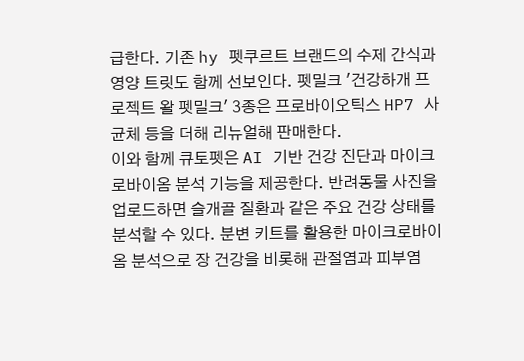급한다. 기존 hy 펫쿠르트 브랜드의 수제 간식과 영양 트릿도 함께 선보인다. 펫밀크 '건강하개 프로젝트 왈 펫밀크' 3종은 프로바이오틱스 HP7 사균체 등을 더해 리뉴얼해 판매한다.
이와 함께 큐토펫은 AI 기반 건강 진단과 마이크로바이옴 분석 기능을 제공한다. 반려동물 사진을 업로드하면 슬개골 질환과 같은 주요 건강 상태를 분석할 수 있다. 분변 키트를 활용한 마이크로바이옴 분석으로 장 건강을 비롯해 관절염과 피부염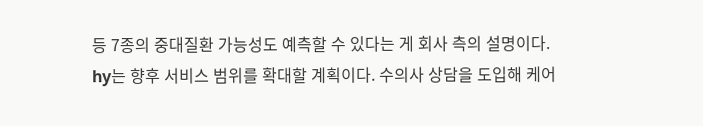등 7종의 중대질환 가능성도 예측할 수 있다는 게 회사 측의 설명이다.
hy는 향후 서비스 범위를 확대할 계획이다. 수의사 상담을 도입해 케어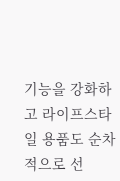기능을 강화하고 라이프스타일 용품도 순차적으로 선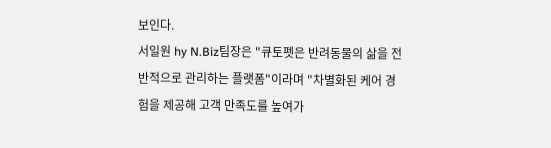보인다.
서일원 hy N.Biz팀장은 "큐토펫은 반려동물의 삶을 전반적으로 관리하는 플랫폼"이라며 "차별화된 케어 경험을 제공해 고객 만족도를 높여가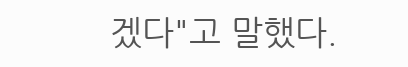겠다"고 말했다.